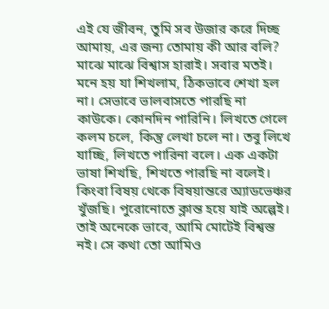এই যে জীবন, তুমি সব উজার করে দিচ্ছ আমায়, এর জন্য তোমায় কী আর বলি? মাঝে মাঝে বিশ্বাস হারাই। সবার মতই। মনে হয় যা শিখলাম, ঠিকভাবে শেখা হল না। সেভাবে ভালবাসতে পারছি না কাউকে। কোনদিন পারিনি। লিখতে গেলে কলম চলে, কিন্তু লেখা চলে না। তবু লিখে যাচ্ছি, লিখতে পারিনা বলে। এক একটা ভাষা শিখছি, শিখতে পারছি না বলেই। কিংবা বিষয় থেকে বিষয়ান্তরে অ্যাডভেঞ্চর খুঁজছি। পুরোনোতে ক্লান্ত হয়ে যাই অল্পেই। তাই অনেকে ভাবে, আমি মোটেই বিশ্বস্ত নই। সে কথা তো আমিও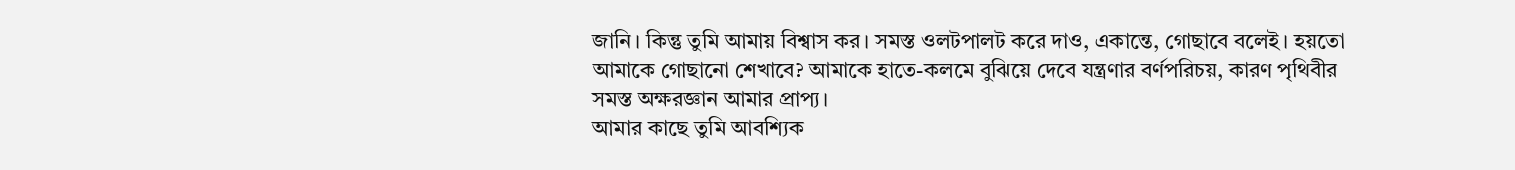জানি। কিন্তু তুমি আমায় বিশ্বাস কর। সমস্ত ওলটপালট করে দাও, একান্তে, গোছাবে বলেই। হয়তো আমাকে গোছানো শেখাবে? আমাকে হাতে-কলমে বুঝিয়ে দেবে যন্ত্রণার বর্ণপরিচয়, কারণ পৃথিবীর সমস্ত অক্ষরজ্ঞান আমার প্রাপ্য।
আমার কাছে তুমি আবশ্যিক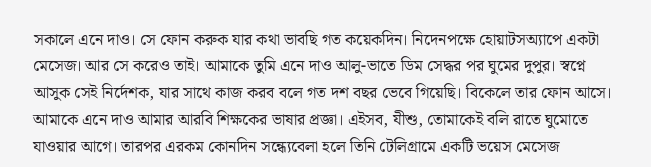সকালে এনে দাও। সে ফোন করুক যার কথা ভাবছি গত কয়েকদিন। নিদেনপক্ষে হোয়াটসঅ্যাপে একটা মেসেজ। আর সে করেও তাই। আমাকে তুমি এনে দাও আলু-ভাতে ডিম সেদ্ধর পর ঘুমের দুপুর। স্বপ্নে আসুক সেই নির্দেশক, যার সাথে কাজ করব বলে গত দশ বছর ভেবে গিয়েছি। বিকেলে তার ফোন আসে। আমাকে এনে দাও আমার আরবি শিক্ষকের ভাষার প্রজ্ঞা। এইসব, যীশু, তোমাকেই বলি রাতে ঘুমোতে যাওয়ার আগে। তারপর এরকম কোনদিন সন্ধ্যেবেলা হলে তিনি টেলিগ্রামে একটি ভয়েস মেসেজ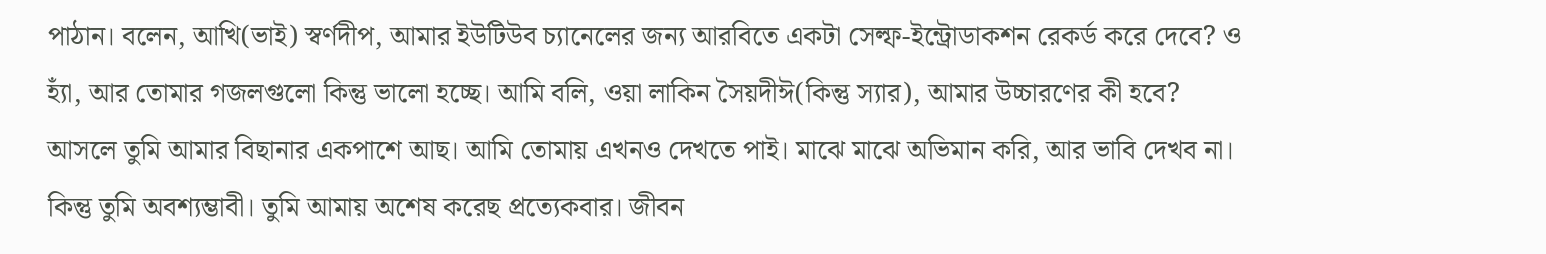পাঠান। বলেন, আখি(ভাই) স্বর্ণদীপ, আমার ইউটিউব চ্যানেলের জন্য আরবিতে একটা সেল্ফ-ইন্ট্রোডাকশন রেকর্ড করে দেবে? ও হ্যাঁ, আর তোমার গজলগুলো কিন্তু ভালো হচ্ছে। আমি বলি, ওয়া লাকিন সৈয়দীঈ(কিন্তু স্যার), আমার উচ্চারণের কী হবে?
আসলে তুমি আমার বিছানার একপাশে আছ। আমি তোমায় এখনও দেখতে পাই। মাঝে মাঝে অভিমান করি, আর ভাবি দেখব না। কিন্তু তুমি অবশ্যম্ভাবী। তুমি আমায় অশেষ করেছ প্রত্যেকবার। জীবন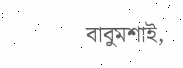বাবুমশাই,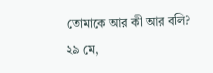তোমাকে আর কী আর বলি?
২৯ মে,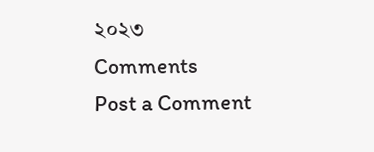২০২৩
Comments
Post a Comment